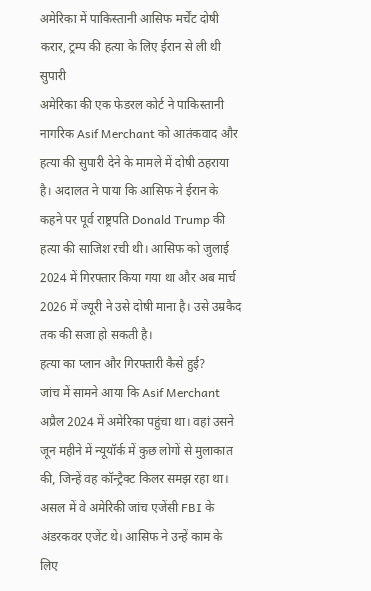अमेरिका में पाकिस्तानी आसिफ मर्चेंट दोषी करार, ट्रम्प की हत्या के लिए ईरान से ली थी सुपारी
अमेरिका की एक फेडरल कोर्ट ने पाकिस्तानी नागरिक Asif Merchant को आतंकवाद और हत्या की सुपारी देने के मामले में दोषी ठहराया है। अदालत ने पाया कि आसिफ ने ईरान के कहने पर पूर्व राष्ट्रपति Donald Trump की हत्या की साजिश रची थी। आसिफ को जुलाई 2024 में गिरफ्तार किया गया था और अब मार्च 2026 में ज्यूरी ने उसे दोषी माना है। उसे उम्रकैद तक की सजा हो सकती है।
हत्या का प्लान और गिरफ्तारी कैसे हुई?
जांच में सामने आया कि Asif Merchant अप्रैल 2024 में अमेरिका पहुंचा था। वहां उसने जून महीने में न्यूयॉर्क में कुछ लोगों से मुलाकात की, जिन्हें वह कॉन्ट्रैक्ट किलर समझ रहा था। असल में वे अमेरिकी जांच एजेंसी FBI के अंडरकवर एजेंट थे। आसिफ ने उन्हें काम के लिए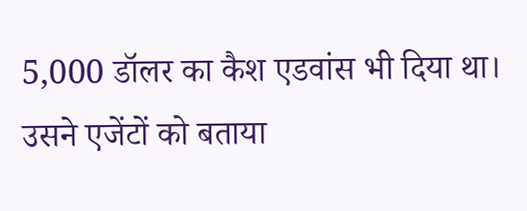5,000 डॉलर का कैश एडवांस भी दिया था।
उसने एजेंटों को बताया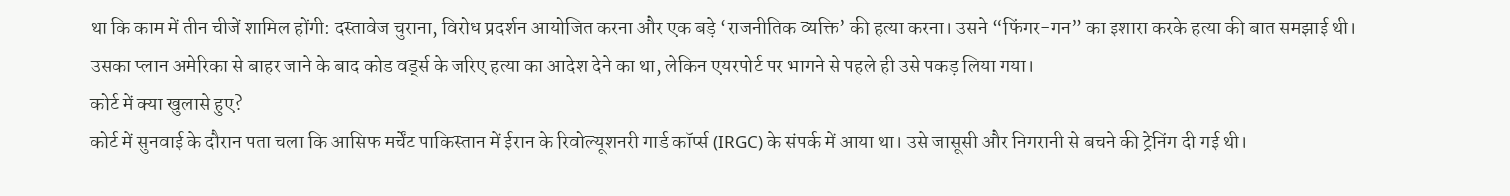था कि काम में तीन चीजें शामिल होंगी: दस्तावेज चुराना, विरोध प्रदर्शन आयोजित करना और एक बड़े ‘राजनीतिक व्यक्ति’ की हत्या करना। उसने “फिंगर-गन” का इशारा करके हत्या की बात समझाई थी। उसका प्लान अमेरिका से बाहर जाने के बाद कोड वर्ड्स के जरिए हत्या का आदेश देने का था, लेकिन एयरपोर्ट पर भागने से पहले ही उसे पकड़ लिया गया।
कोर्ट में क्या खुलासे हुए?
कोर्ट में सुनवाई के दौरान पता चला कि आसिफ मर्चेंट पाकिस्तान में ईरान के रिवोल्यूशनरी गार्ड कॉर्प्स (IRGC) के संपर्क में आया था। उसे जासूसी और निगरानी से बचने की ट्रेनिंग दी गई थी।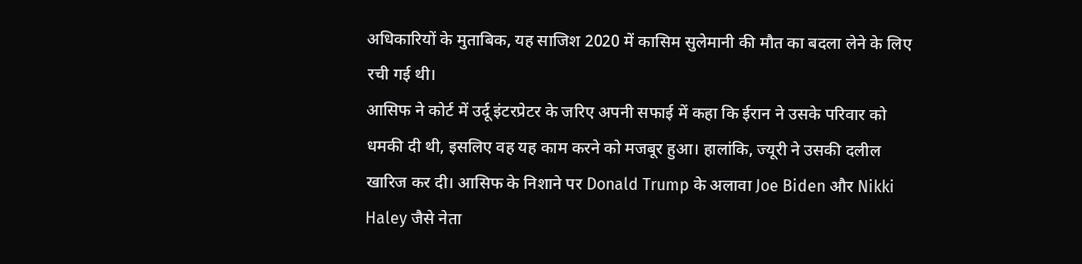अधिकारियों के मुताबिक, यह साजिश 2020 में कासिम सुलेमानी की मौत का बदला लेने के लिए रची गई थी।
आसिफ ने कोर्ट में उर्दू इंटरप्रेटर के जरिए अपनी सफाई में कहा कि ईरान ने उसके परिवार को धमकी दी थी, इसलिए वह यह काम करने को मजबूर हुआ। हालांकि, ज्यूरी ने उसकी दलील खारिज कर दी। आसिफ के निशाने पर Donald Trump के अलावा Joe Biden और Nikki Haley जैसे नेता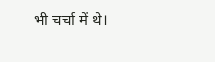भी चर्चा में थे।